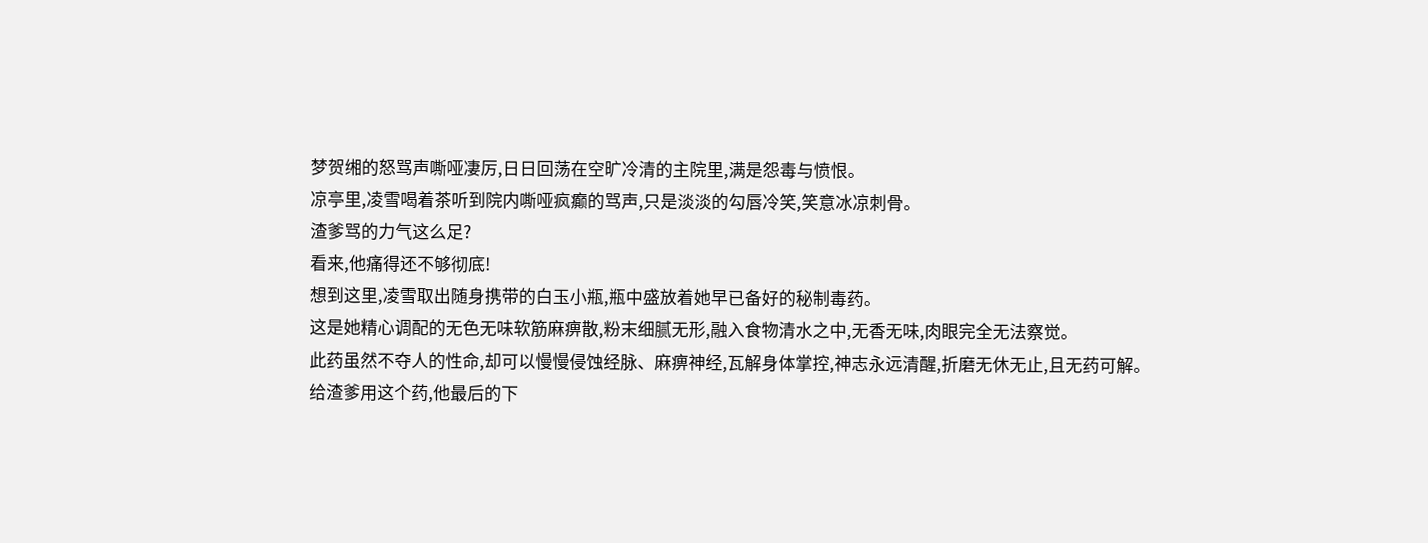梦贺缃的怒骂声嘶哑凄厉,日日回荡在空旷冷清的主院里,满是怨毒与愤恨。
凉亭里,凌雪喝着茶听到院内嘶哑疯癫的骂声,只是淡淡的勾唇冷笑,笑意冰凉刺骨。
渣爹骂的力气这么足?
看来,他痛得还不够彻底!
想到这里,凌雪取出随身携带的白玉小瓶,瓶中盛放着她早已备好的秘制毒药。
这是她精心调配的无色无味软筋麻痹散,粉末细腻无形,融入食物清水之中,无香无味,肉眼完全无法察觉。
此药虽然不夺人的性命,却可以慢慢侵蚀经脉、麻痹神经,瓦解身体掌控,神志永远清醒,折磨无休无止,且无药可解。
给渣爹用这个药,他最后的下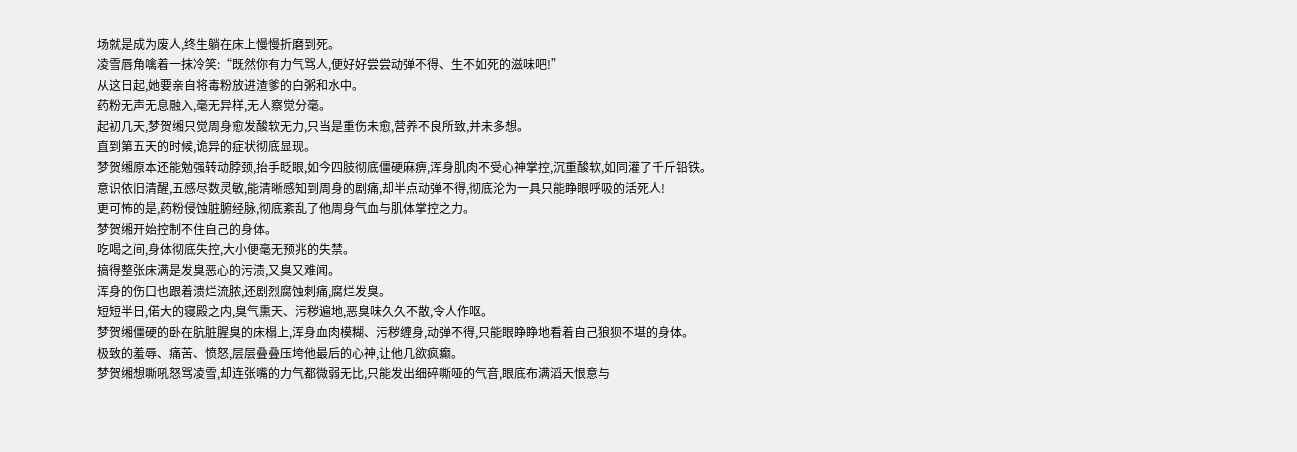场就是成为废人,终生躺在床上慢慢折磨到死。
凌雪唇角噙着一抹冷笑:“既然你有力气骂人,便好好尝尝动弹不得、生不如死的滋味吧!”
从这日起,她要亲自将毒粉放进渣爹的白粥和水中。
药粉无声无息融入,毫无异样,无人察觉分毫。
起初几天,梦贺缃只觉周身愈发酸软无力,只当是重伤未愈,营养不良所致,并未多想。
直到第五天的时候,诡异的症状彻底显现。
梦贺缃原本还能勉强转动脖颈,抬手眨眼,如今四肢彻底僵硬麻痹,浑身肌肉不受心神掌控,沉重酸软,如同灌了千斤铅铁。
意识依旧清醒,五感尽数灵敏,能清晰感知到周身的剧痛,却半点动弹不得,彻底沦为一具只能睁眼呼吸的活死人!
更可怖的是,药粉侵蚀脏腑经脉,彻底紊乱了他周身气血与肌体掌控之力。
梦贺缃开始控制不住自己的身体。
吃喝之间,身体彻底失控,大小便毫无预兆的失禁。
搞得整张床满是发臭恶心的污渍,又臭又难闻。
浑身的伤口也跟着溃烂流脓,还剧烈腐蚀刺痛,腐烂发臭。
短短半日,偌大的寝殿之内,臭气熏天、污秽遍地,恶臭味久久不散,令人作呕。
梦贺缃僵硬的卧在肮脏腥臭的床榻上,浑身血肉模糊、污秽缠身,动弹不得,只能眼睁睁地看着自己狼狈不堪的身体。
极致的羞辱、痛苦、愤怒,层层叠叠压垮他最后的心神,让他几欲疯癫。
梦贺缃想嘶吼怒骂凌雪,却连张嘴的力气都微弱无比,只能发出细碎嘶哑的气音,眼底布满滔天恨意与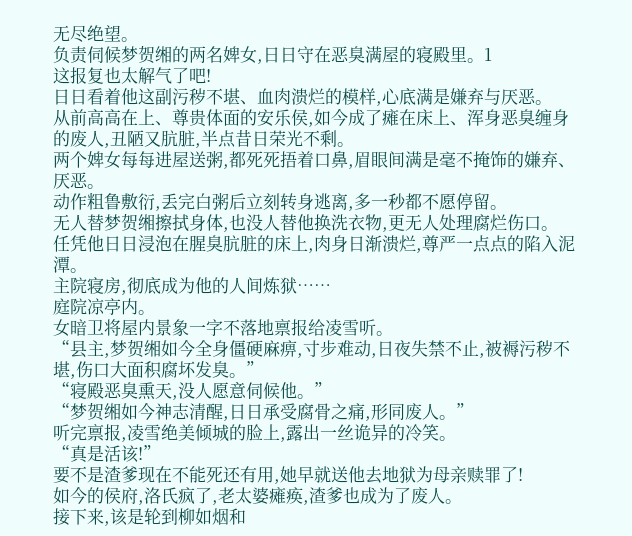无尽绝望。
负责伺候梦贺缃的两名婢女,日日守在恶臭满屋的寝殿里。1
这报复也太解气了吧!
日日看着他这副污秽不堪、血肉溃烂的模样,心底满是嫌弃与厌恶。
从前高高在上、尊贵体面的安乐侯,如今成了瘫在床上、浑身恶臭缠身的废人,丑陋又肮脏,半点昔日荣光不剩。
两个婢女每每进屋送粥,都死死捂着口鼻,眉眼间满是毫不掩饰的嫌弃、厌恶。
动作粗鲁敷衍,丢完白粥后立刻转身逃离,多一秒都不愿停留。
无人替梦贺缃擦拭身体,也没人替他换洗衣物,更无人处理腐烂伤口。
任凭他日日浸泡在腥臭肮脏的床上,肉身日渐溃烂,尊严一点点的陷入泥潭。
主院寝房,彻底成为他的人间炼狱……
庭院凉亭内。
女暗卫将屋内景象一字不落地禀报给凌雪听。
“县主,梦贺缃如今全身僵硬麻痹,寸步难动,日夜失禁不止,被褥污秽不堪,伤口大面积腐坏发臭。”
“寝殿恶臭熏天,没人愿意伺候他。”
“梦贺缃如今神志清醒,日日承受腐骨之痛,形同废人。”
听完禀报,凌雪绝美倾城的脸上,露出一丝诡异的冷笑。
“真是活该!”
要不是渣爹现在不能死还有用,她早就送他去地狱为母亲赎罪了!
如今的侯府,洛氏疯了,老太婆瘫痪,渣爹也成为了废人。
接下来,该是轮到柳如烟和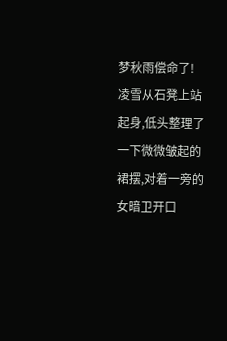梦秋雨偿命了!
凌雪从石凳上站起身,低头整理了一下微微皱起的裙摆,对着一旁的女暗卫开口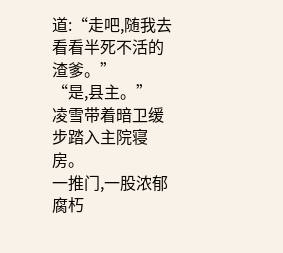道:“走吧,随我去看看半死不活的渣爹。”
“是,县主。”
凌雪带着暗卫缓步踏入主院寝房。
一推门,一股浓郁腐朽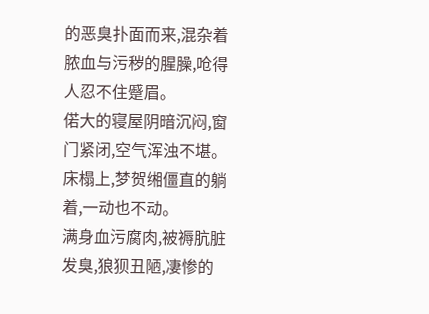的恶臭扑面而来,混杂着脓血与污秽的腥臊,呛得人忍不住蹙眉。
偌大的寝屋阴暗沉闷,窗门紧闭,空气浑浊不堪。
床榻上,梦贺缃僵直的躺着,一动也不动。
满身血污腐肉,被褥肮脏发臭,狼狈丑陋,凄惨的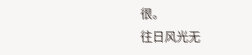很。
往日风光无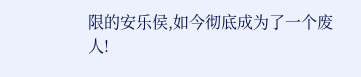限的安乐侯,如今彻底成为了一个废人!